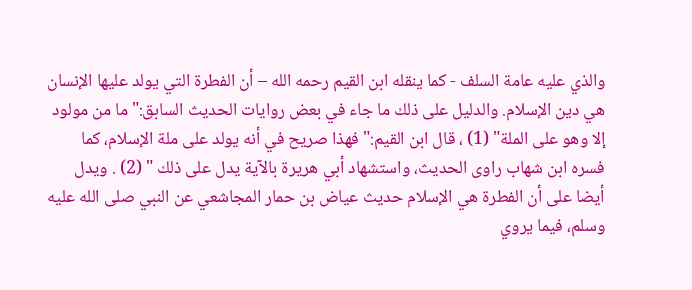والذي عليه عامة السلف - كما ينقله ابن القيم رحمه الله – أن الفطرة التي يولد عليها الإنسان هي دين الإسلام. والدليل على ذلك ما جاء في بعض روايات الحديث السابق:" ما من مولود إلا وهو على الملة" (1) ، قال ابن القيم:" فهذا صريح في أنه يولد على ملة الإسلام، كما فسره ابن شهاب راوى الحديث، واستشهاد أبي هريرة بالآية يدل على ذلك " (2) . ويدل أيضا على أن الفطرة هي الإسلام حديث عياض بن حمار المجاشعي عن النبي صلى الله عليه وسلم، فيما يروي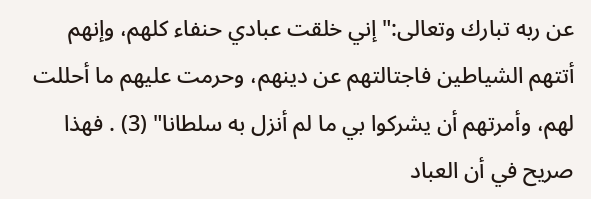عن ربه تبارك وتعالى:" إني خلقت عبادي حنفاء كلهم، وإنهم أتتهم الشياطين فاجتالتهم عن دينهم، وحرمت عليهم ما أحللت لهم، وأمرتهم أن يشركوا بي ما لم أنزل به سلطانا" (3) . فهذا صريح في أن العباد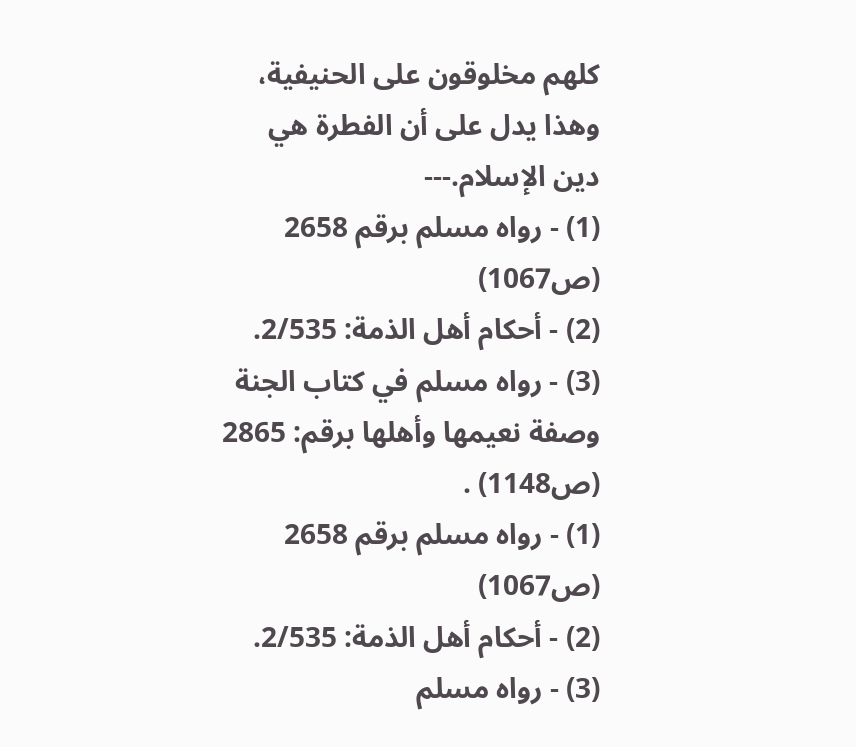كلهم مخلوقون على الحنيفية، وهذا يدل على أن الفطرة هي دين الإسلام.---
(1) - رواه مسلم برقم 2658 (ص1067)
(2) - أحكام أهل الذمة: 2/535.
(3) - رواه مسلم في كتاب الجنة وصفة نعيمها وأهلها برقم: 2865 (ص1148) .
(1) - رواه مسلم برقم 2658 (ص1067)
(2) - أحكام أهل الذمة: 2/535.
(3) - رواه مسلم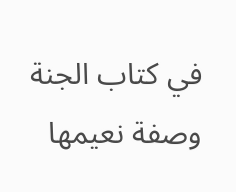في كتاب الجنة وصفة نعيمها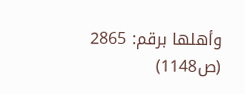وأهلها برقم: 2865 (ص1148)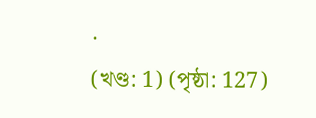.
(খণ্ড: 1) (পৃষ্ঠা: 127)